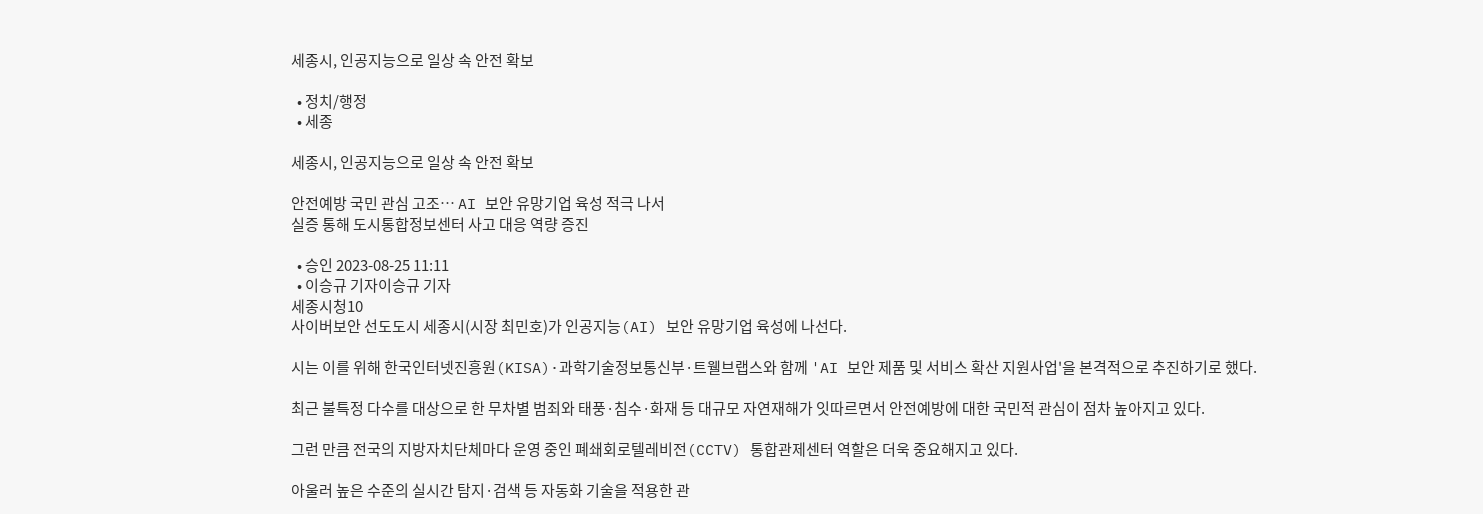세종시, 인공지능으로 일상 속 안전 확보

  • 정치/행정
  • 세종

세종시, 인공지능으로 일상 속 안전 확보

안전예방 국민 관심 고조… AI 보안 유망기업 육성 적극 나서
실증 통해 도시통합정보센터 사고 대응 역량 증진

  • 승인 2023-08-25 11:11
  • 이승규 기자이승규 기자
세종시청10
사이버보안 선도도시 세종시(시장 최민호)가 인공지능(AI) 보안 유망기업 육성에 나선다.

시는 이를 위해 한국인터넷진흥원(KISA)·과학기술정보통신부·트웰브랩스와 함께 'AI 보안 제품 및 서비스 확산 지원사업'을 본격적으로 추진하기로 했다.

최근 불특정 다수를 대상으로 한 무차별 범죄와 태풍·침수·화재 등 대규모 자연재해가 잇따르면서 안전예방에 대한 국민적 관심이 점차 높아지고 있다.

그런 만큼 전국의 지방자치단체마다 운영 중인 폐쇄회로텔레비전(CCTV) 통합관제센터 역할은 더욱 중요해지고 있다.

아울러 높은 수준의 실시간 탐지·검색 등 자동화 기술을 적용한 관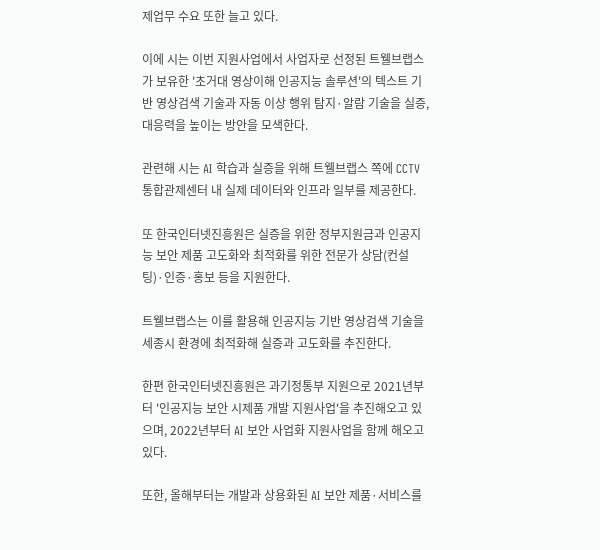제업무 수요 또한 늘고 있다.

이에 시는 이번 지원사업에서 사업자로 선정된 트웰브랩스가 보유한 '초거대 영상이해 인공지능 솔루션'의 텍스트 기반 영상검색 기술과 자동 이상 행위 탐지·알람 기술을 실증, 대응력을 높이는 방안을 모색한다.

관련해 시는 AI 학습과 실증을 위해 트웰브랩스 쪽에 CCTV 통합관제센터 내 실제 데이터와 인프라 일부를 제공한다.

또 한국인터넷진흥원은 실증을 위한 정부지원금과 인공지능 보안 제품 고도화와 최적화를 위한 전문가 상담(컨설팅)·인증·홍보 등을 지원한다.

트웰브랩스는 이를 활용해 인공지능 기반 영상검색 기술을 세종시 환경에 최적화해 실증과 고도화를 추진한다.

한편 한국인터넷진흥원은 과기정통부 지원으로 2021년부터 '인공지능 보안 시제품 개발 지원사업'을 추진해오고 있으며, 2022년부터 AI 보안 사업화 지원사업을 함께 해오고 있다.

또한, 올해부터는 개발과 상용화된 AI 보안 제품·서비스를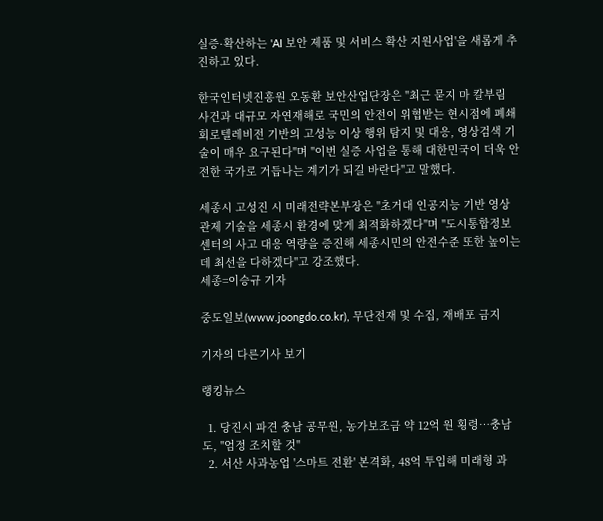실증·확산하는 'AI 보안 제품 및 서비스 확산 지원사업'을 새롭게 추진하고 있다.

한국인터넷진흥원 오동환 보안산업단장은 "최근 묻지 마 칼부림 사건과 대규모 자연재해로 국민의 안전이 위협받는 현시점에 폐쇄회로텔레비전 기반의 고성능 이상 행위 탐지 및 대응, 영상검색 기술이 매우 요구된다"며 "이번 실증 사업을 통해 대한민국이 더욱 안전한 국가로 거듭나는 계기가 되길 바란다"고 말했다.

세종시 고성진 시 미래전략본부장은 "초거대 인공지능 기반 영상 관제 기술을 세종시 환경에 맞게 최적화하겠다"며 "도시통합정보센터의 사고 대응 역량을 증진해 세종시민의 안전수준 또한 높이는 데 최선을 다하겠다"고 강조했다.
세종=이승규 기자

중도일보(www.joongdo.co.kr), 무단전재 및 수집, 재배포 금지

기자의 다른기사 보기

랭킹뉴스

  1. 당진시 파견 충남 공무원, 농가보조금 약 12억 원 횡령…충남도, "엄정 조치할 것"
  2. 서산 사과농업 '스마트 전환' 본격화, 48억 투입해 미래형 과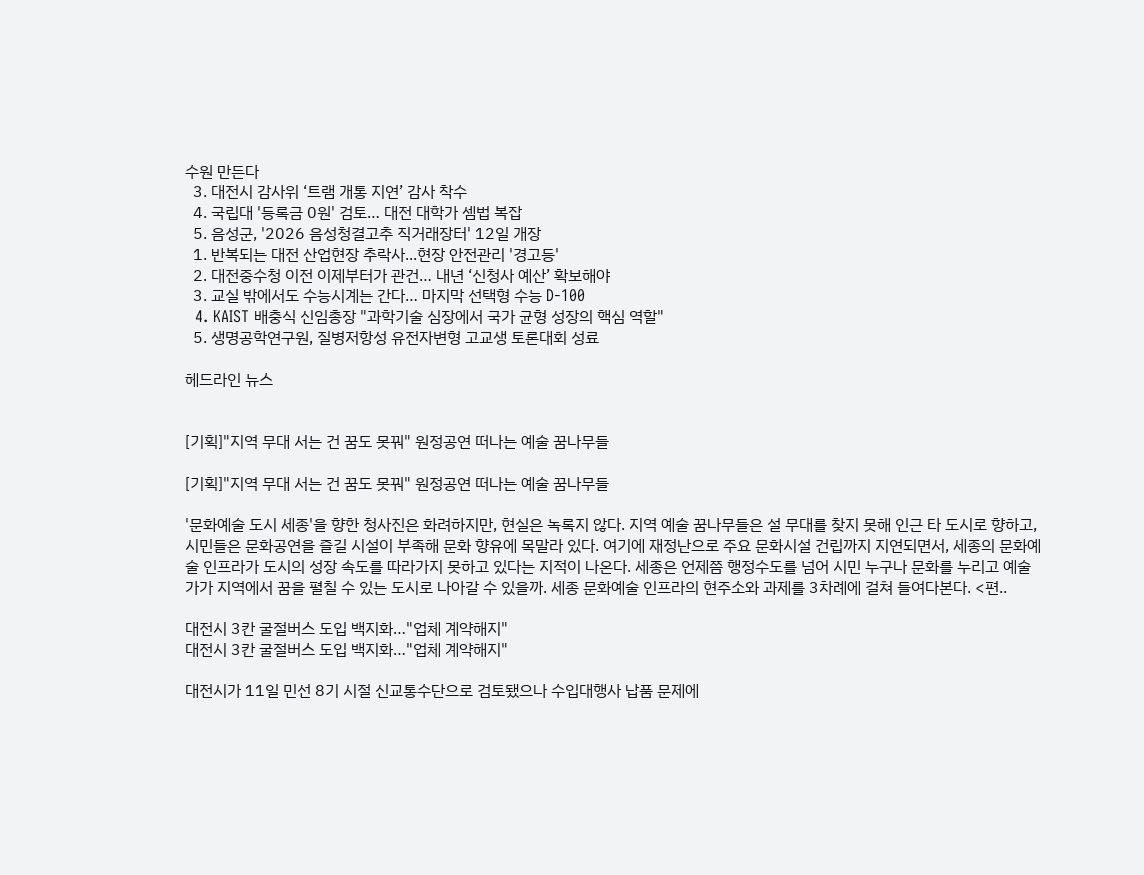수원 만든다
  3. 대전시 감사위 ‘트램 개통 지연’ 감사 착수
  4. 국립대 '등록금 0원' 검토… 대전 대학가 셈법 복잡
  5. 음성군, '2026 음성청결고추 직거래장터' 12일 개장
  1. 반복되는 대전 산업현장 추락사...현장 안전관리 '경고등'
  2. 대전중수청 이전 이제부터가 관건… 내년 ‘신청사 예산’ 확보해야
  3. 교실 밖에서도 수능시계는 간다… 마지막 선택형 수능 D-100
  4. KAIST 배충식 신임총장 "과학기술 심장에서 국가 균형 성장의 핵심 역할"
  5. 생명공학연구원, 질병저항성 유전자변형 고교생 토론대회 성료

헤드라인 뉴스


[기획]"지역 무대 서는 건 꿈도 못꿔" 원정공연 떠나는 예술 꿈나무들

[기획]"지역 무대 서는 건 꿈도 못꿔" 원정공연 떠나는 예술 꿈나무들

'문화예술 도시 세종'을 향한 청사진은 화려하지만, 현실은 녹록지 않다. 지역 예술 꿈나무들은 설 무대를 찾지 못해 인근 타 도시로 향하고, 시민들은 문화공연을 즐길 시설이 부족해 문화 향유에 목말라 있다. 여기에 재정난으로 주요 문화시설 건립까지 지연되면서, 세종의 문화예술 인프라가 도시의 성장 속도를 따라가지 못하고 있다는 지적이 나온다. 세종은 언제쯤 행정수도를 넘어 시민 누구나 문화를 누리고 예술가가 지역에서 꿈을 펼칠 수 있는 도시로 나아갈 수 있을까. 세종 문화예술 인프라의 현주소와 과제를 3차례에 걸쳐 들여다본다. <편..

대전시 3칸 굴절버스 도입 백지화…"업체 계약해지"
대전시 3칸 굴절버스 도입 백지화…"업체 계약해지"

대전시가 11일 민선 8기 시절 신교통수단으로 검토됐으나 수입대행사 납품 문제에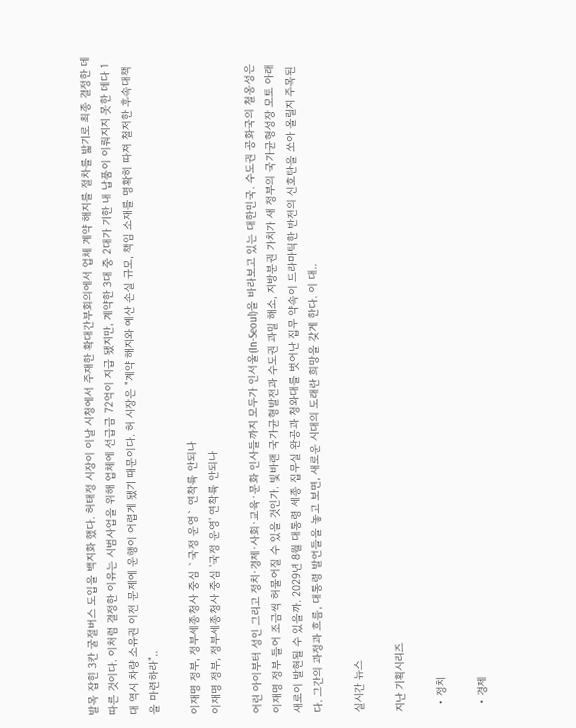발목 잡힌 3칸 굴절버스 도입을 백지화 했다. 허태정 시장이 이날 시청에서 주재한 확대간부회의에서 업체 계약 해지를 절차를 밟기로 최종 결정한 데 따른 것이다. 이처럼 결정한 이유는 시범사업을 위해 업체에 선급금 72억이 지급 됐지만, 계약한 3대 중 2대가 기한 내 납품이 이뤄지지 못한 데다 1대 역시 차량 소유권 이전 문제에 운행이 어렵게 됐기 때문이다. 허 시장은 "계약 해지와 예산 손실 규모, 책임 소재를 명확히 따져 철저한 후속대책을 마련하라"..

이재명 정부, 정부세종청사 중심 `국정 운영` 연착륙 안되나
이재명 정부, 정부세종청사 중심 '국정 운영' 연착륙 안되나

어린 아이부터 성인 그리고 정치·경제·사회·교육·문화 인사들까지 모두가 인서울(In-Seoul)을 바라보고 있는 대한민국. 수도권 공화국의 철옹성은 이재명 정부 들어 조금씩 허물어질 수 있을 것인가. 빛바랜 국가균형발전과 수도권 과밀 해소, 지방분권 가치가 새 정부의 국가균형성장 모토 아래 새로이 발현될 수 있을까. 2029년 8월 대통령 세종 집무실 완공과 청와대를 벗어난 집무 약속이 드라마틱한 반전의 신호탄을 쏘아 올릴지 주목된다. 그간의 과정과 흐름, 대통령 발언들을 놓고 보면, 새로운 시대의 도래란 희망을 갖게 한다. 이 대..

실시간 뉴스

지난 기획시리즈

  • 정치

  • 경제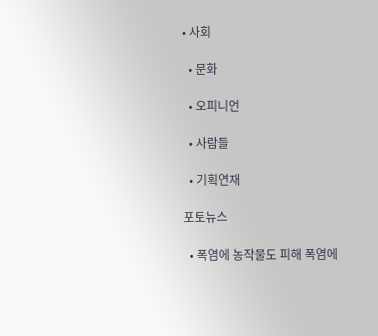• 사회

  • 문화

  • 오피니언

  • 사람들

  • 기획연재

포토뉴스

  • 폭염에 농작물도 피해 폭염에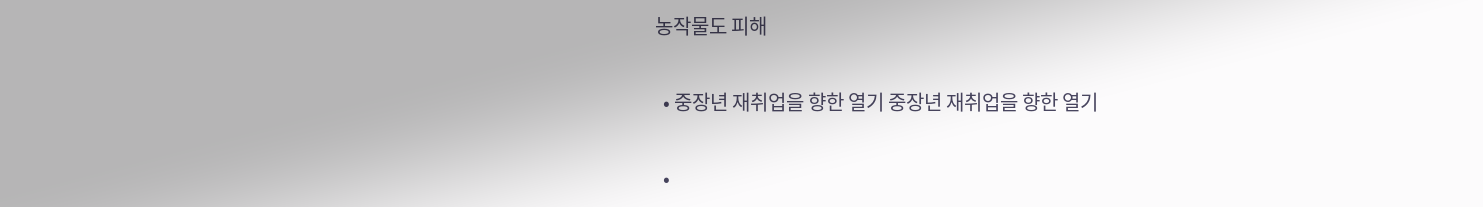농작물도 피해

  • 중장년 재취업을 향한 열기 중장년 재취업을 향한 열기

  •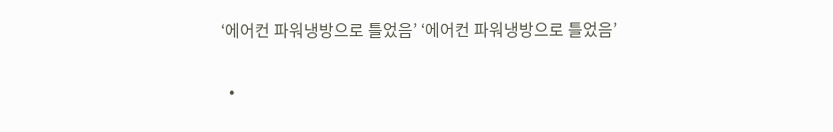‘에어컨 파워냉방으로 틀었음’ ‘에어컨 파워냉방으로 틀었음’

  •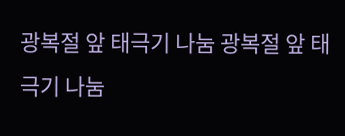광복절 앞 태극기 나눔 광복절 앞 태극기 나눔